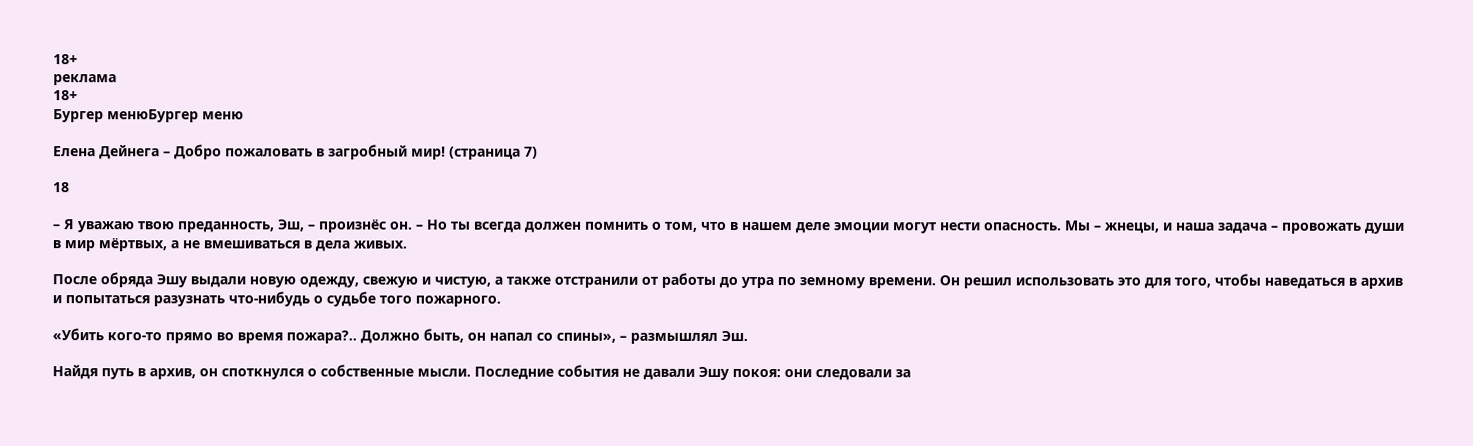18+
реклама
18+
Бургер менюБургер меню

Елена Дейнега – Добро пожаловать в загробный мир! (страница 7)

18

– Я уважаю твою преданность, Эш, – произнёс он. – Но ты всегда должен помнить о том, что в нашем деле эмоции могут нести опасность. Мы – жнецы, и наша задача – провожать души в мир мёртвых, а не вмешиваться в дела живых.

После обряда Эшу выдали новую одежду, свежую и чистую, а также отстранили от работы до утра по земному времени. Он решил использовать это для того, чтобы наведаться в архив и попытаться разузнать что-нибудь о судьбе того пожарного.

«Убить кого-то прямо во время пожара?.. Должно быть, он напал со спины», – размышлял Эш.

Найдя путь в архив, он споткнулся о собственные мысли. Последние события не давали Эшу покоя: они следовали за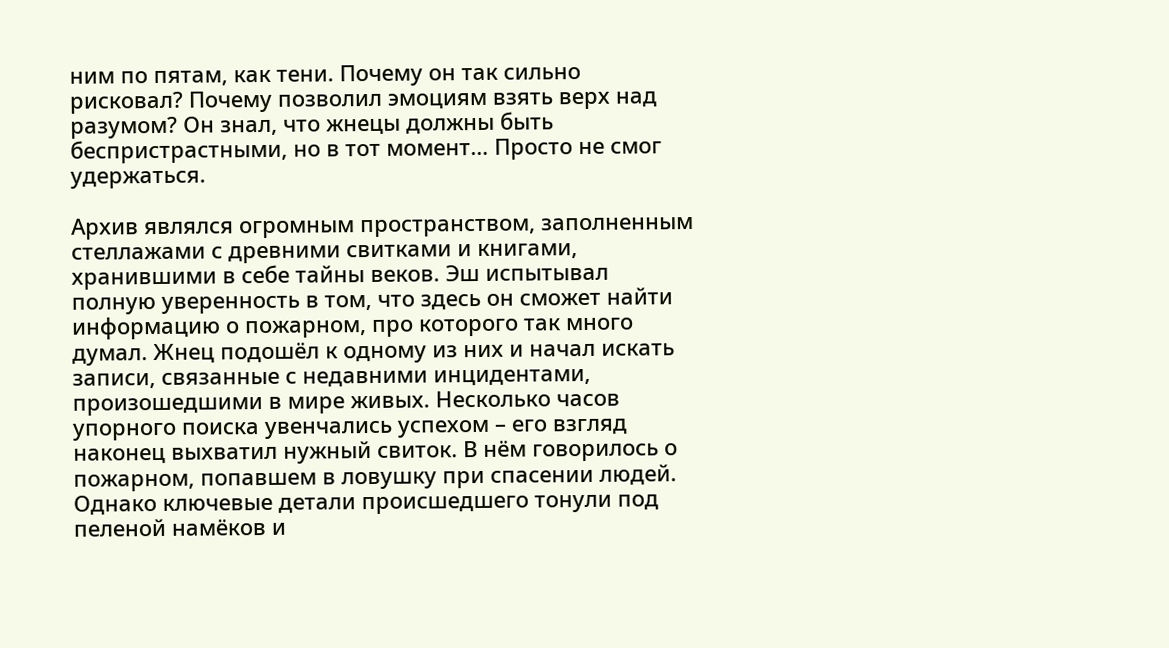ним по пятам, как тени. Почему он так сильно рисковал? Почему позволил эмоциям взять верх над разумом? Он знал, что жнецы должны быть беспристрастными, но в тот момент… Просто не смог удержаться.

Архив являлся огромным пространством, заполненным стеллажами с древними свитками и книгами, хранившими в себе тайны веков. Эш испытывал полную уверенность в том, что здесь он сможет найти информацию о пожарном, про которого так много думал. Жнец подошёл к одному из них и начал искать записи, связанные с недавними инцидентами, произошедшими в мире живых. Несколько часов упорного поиска увенчались успехом – его взгляд наконец выхватил нужный свиток. В нём говорилось о пожарном, попавшем в ловушку при спасении людей. Однако ключевые детали происшедшего тонули под пеленой намёков и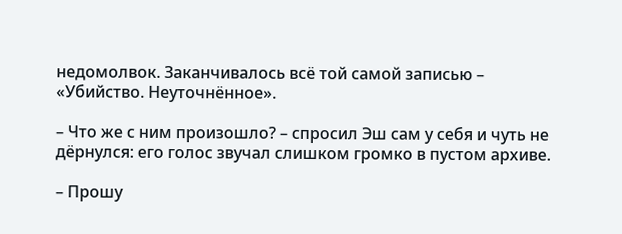недомолвок. Заканчивалось всё той самой записью – «Убийство. Неуточнённое».

– Что же с ним произошло? – спросил Эш сам у себя и чуть не дёрнулся: его голос звучал слишком громко в пустом архиве.

– Прошу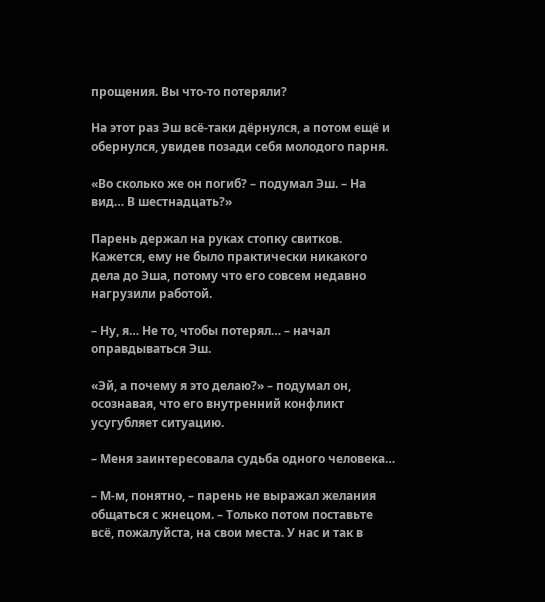прощения. Вы что-то потеряли?

На этот раз Эш всё-таки дёрнулся, а потом ещё и обернулся, увидев позади себя молодого парня.

«Во сколько же он погиб? – подумал Эш. – На вид… В шестнадцать?»

Парень держал на руках стопку свитков. Кажется, ему не было практически никакого дела до Эша, потому что его совсем недавно нагрузили работой.

– Ну, я… Не то, чтобы потерял… – начал оправдываться Эш.

«Эй, а почему я это делаю?» – подумал он, осознавая, что его внутренний конфликт усугубляет ситуацию.

– Меня заинтересовала судьба одного человека…

– М-м, понятно, – парень не выражал желания общаться с жнецом. – Только потом поставьте всё, пожалуйста, на свои места. У нас и так в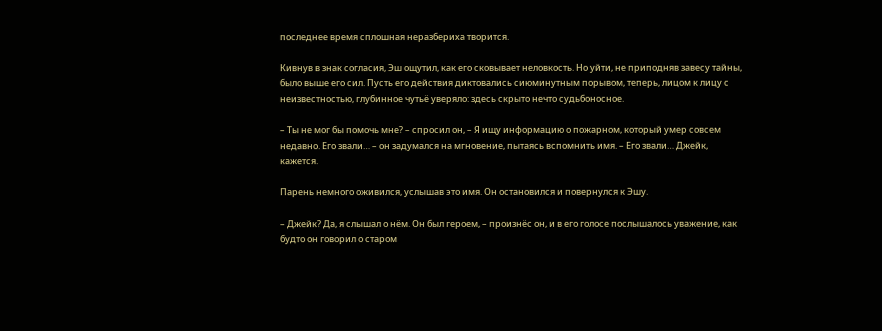последнее время сплошная неразбериха творится.

Кивнув в знак согласия, Эш ощутил, как его сковывает неловкость. Но уйти, не приподняв завесу тайны, было выше его сил. Пусть его действия диктовались сиюминутным порывом, теперь, лицом к лицу с неизвестностью, глубинное чутьё уверяло: здесь скрыто нечто судьбоносное.

– Ты не мог бы помочь мне? – спросил он, – Я ищу информацию о пожарном, который умер совсем недавно. Его звали… – он задумался на мгновение, пытаясь вспомнить имя. – Его звали… Джейк, кажется.

Парень немного оживился, услышав это имя. Он остановился и повернулся к Эшу.

– Джейк? Да, я слышал о нём. Он был героем, – произнёс он, и в его голосе послышалось уважение, как будто он говорил о старом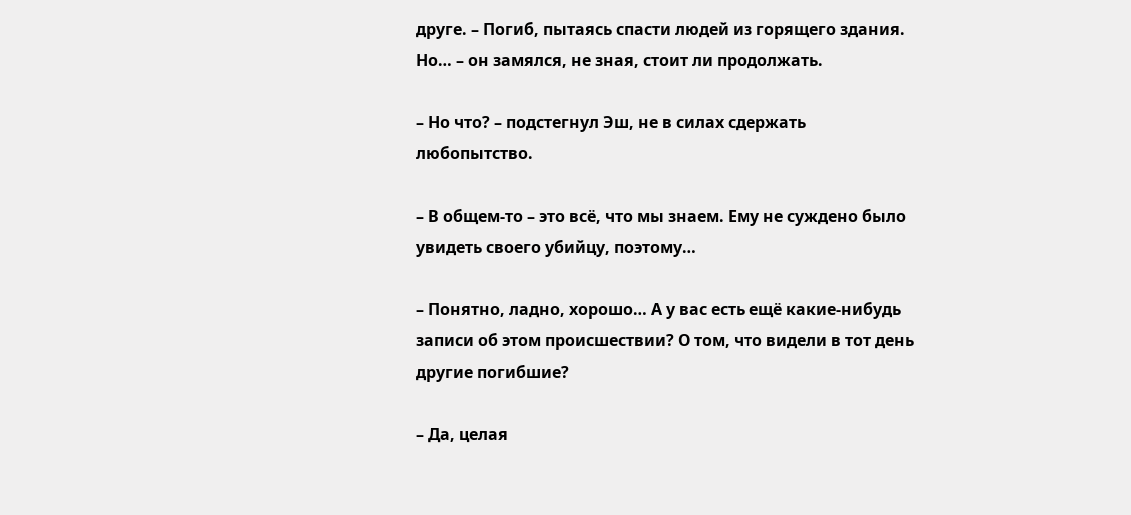друге. – Погиб, пытаясь спасти людей из горящего здания. Но… – он замялся, не зная, стоит ли продолжать.

– Но что? – подстегнул Эш, не в силах сдержать любопытство.

– В общем-то – это всё, что мы знаем. Ему не суждено было увидеть своего убийцу, поэтому…

– Понятно, ладно, хорошо… А у вас есть ещё какие-нибудь записи об этом происшествии? О том, что видели в тот день другие погибшие?

– Да, целая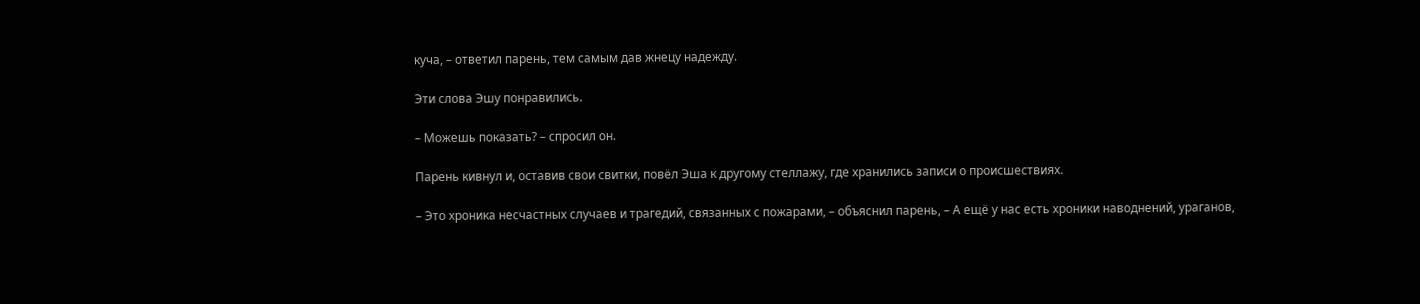куча, – ответил парень, тем самым дав жнецу надежду.

Эти слова Эшу понравились.

– Можешь показать? – спросил он.

Парень кивнул и, оставив свои свитки, повёл Эша к другому стеллажу, где хранились записи о происшествиях.

– Это хроника несчастных случаев и трагедий, связанных с пожарами, – объяснил парень, – А ещё у нас есть хроники наводнений, ураганов,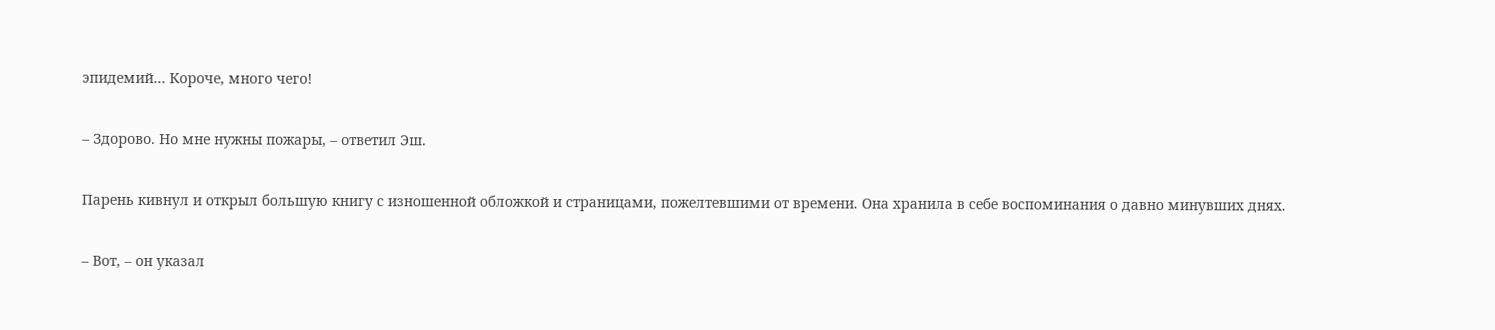эпидемий… Короче, много чего!

– Здорово. Но мне нужны пожары, – ответил Эш.

Парень кивнул и открыл большую книгу с изношенной обложкой и страницами, пожелтевшими от времени. Она хранила в себе воспоминания о давно минувших днях.

– Вот, – он указал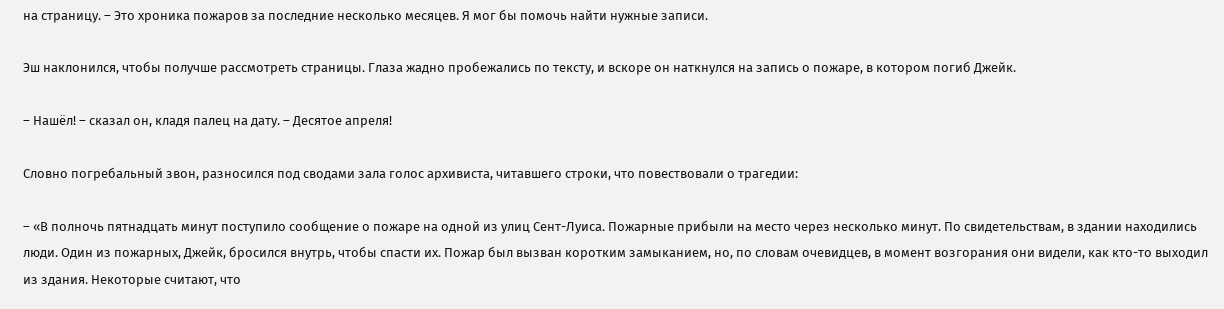на страницу. – Это хроника пожаров за последние несколько месяцев. Я мог бы помочь найти нужные записи.

Эш наклонился, чтобы получше рассмотреть страницы. Глаза жадно пробежались по тексту, и вскоре он наткнулся на запись о пожаре, в котором погиб Джейк.

– Нашёл! – сказал он, кладя палец на дату. – Десятое апреля!

Словно погребальный звон, разносился под сводами зала голос архивиста, читавшего строки, что повествовали о трагедии:

– «В полночь пятнадцать минут поступило сообщение о пожаре на одной из улиц Сент-Луиса. Пожарные прибыли на место через несколько минут. По свидетельствам, в здании находились люди. Один из пожарных, Джейк, бросился внутрь, чтобы спасти их. Пожар был вызван коротким замыканием, но, по словам очевидцев, в момент возгорания они видели, как кто-то выходил из здания. Некоторые считают, что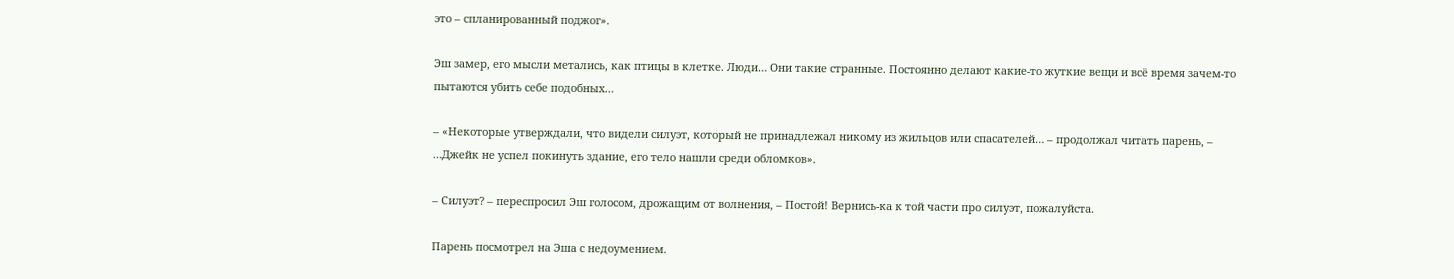это – спланированный поджог».

Эш замер, его мысли метались, как птицы в клетке. Люди… Они такие странные. Постоянно делают какие-то жуткие вещи и всё время зачем-то пытаются убить себе подобных…

– «Некоторые утверждали, что видели силуэт, который не принадлежал никому из жильцов или спасателей… – продолжал читать парень, – …Джейк не успел покинуть здание, его тело нашли среди обломков».

– Силуэт? – переспросил Эш голосом, дрожащим от волнения, – Постой! Вернись-ка к той части про силуэт, пожалуйста.

Парень посмотрел на Эша с недоумением.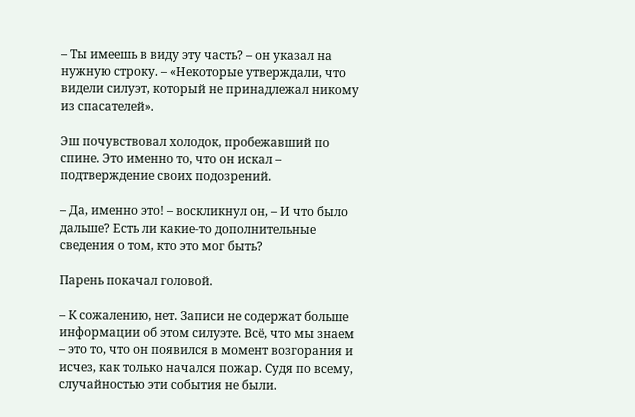– Ты имеешь в виду эту часть? – он указал на нужную строку. – «Некоторые утверждали, что видели силуэт, который не принадлежал никому из спасателей».

Эш почувствовал холодок, пробежавший по спине. Это именно то, что он искал – подтверждение своих подозрений.

– Да, именно это! – воскликнул он, – И что было дальше? Есть ли какие-то дополнительные сведения о том, кто это мог быть?

Парень покачал головой.

– К сожалению, нет. Записи не содержат больше информации об этом силуэте. Всё, что мы знаем – это то, что он появился в момент возгорания и исчез, как только начался пожар. Судя по всему, случайностью эти события не были.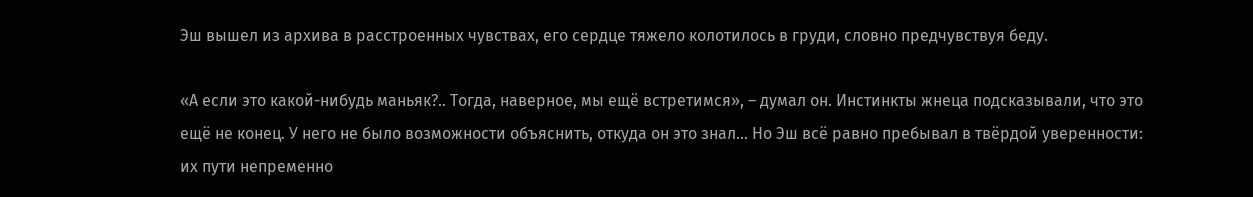Эш вышел из архива в расстроенных чувствах, его сердце тяжело колотилось в груди, словно предчувствуя беду.

«А если это какой-нибудь маньяк?.. Тогда, наверное, мы ещё встретимся», – думал он. Инстинкты жнеца подсказывали, что это ещё не конец. У него не было возможности объяснить, откуда он это знал… Но Эш всё равно пребывал в твёрдой уверенности: их пути непременно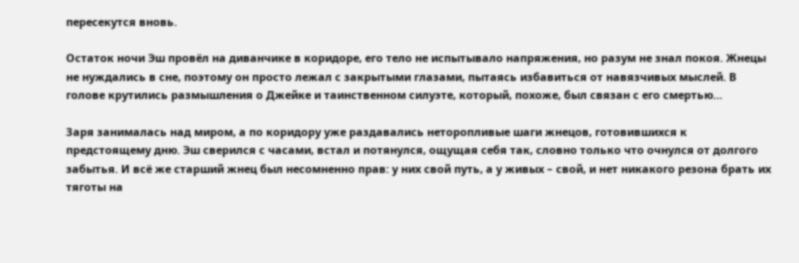пересекутся вновь.

Остаток ночи Эш провёл на диванчике в коридоре, его тело не испытывало напряжения, но разум не знал покоя. Жнецы не нуждались в сне, поэтому он просто лежал с закрытыми глазами, пытаясь избавиться от навязчивых мыслей. В голове крутились размышления о Джейке и таинственном силуэте, который, похоже, был связан с его смертью…

Заря занималась над миром, а по коридору уже раздавались неторопливые шаги жнецов, готовившихся к предстоящему дню. Эш сверился с часами, встал и потянулся, ощущая себя так, словно только что очнулся от долгого забытья. И всё же старший жнец был несомненно прав: у них свой путь, а у живых – свой, и нет никакого резона брать их тяготы на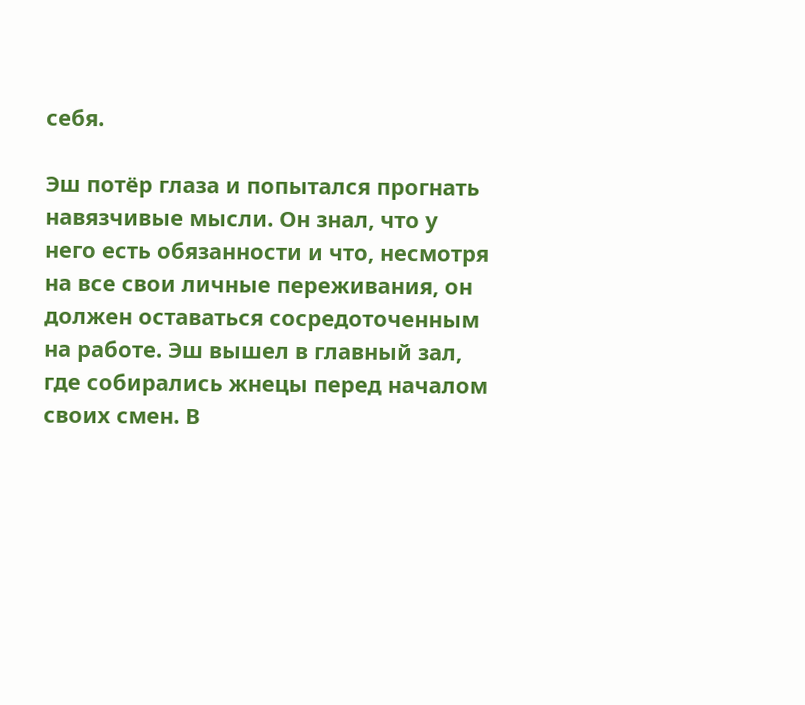себя.

Эш потёр глаза и попытался прогнать навязчивые мысли. Он знал, что у него есть обязанности и что, несмотря на все свои личные переживания, он должен оставаться сосредоточенным на работе. Эш вышел в главный зал, где собирались жнецы перед началом своих смен. В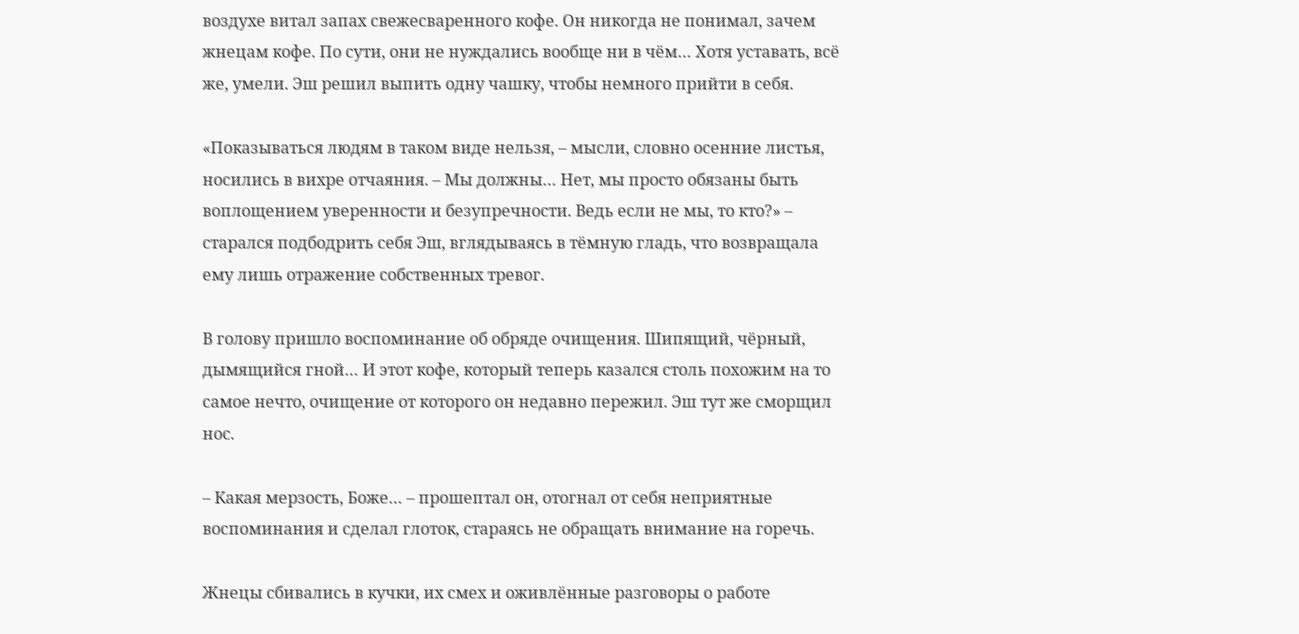воздухе витал запах свежесваренного кофе. Он никогда не понимал, зачем жнецам кофе. По сути, они не нуждались вообще ни в чём… Хотя уставать, всё же, умели. Эш решил выпить одну чашку, чтобы немного прийти в себя.

«Показываться людям в таком виде нельзя, – мысли, словно осенние листья, носились в вихре отчаяния. – Мы должны… Нет, мы просто обязаны быть воплощением уверенности и безупречности. Ведь если не мы, то кто?» – старался подбодрить себя Эш, вглядываясь в тёмную гладь, что возвращала ему лишь отражение собственных тревог.

В голову пришло воспоминание об обряде очищения. Шипящий, чёрный, дымящийся гной… И этот кофе, который теперь казался столь похожим на то самое нечто, очищение от которого он недавно пережил. Эш тут же сморщил нос.

– Какая мерзость, Боже… – прошептал он, отогнал от себя неприятные воспоминания и сделал глоток, стараясь не обращать внимание на горечь.

Жнецы сбивались в кучки, их смех и оживлённые разговоры о работе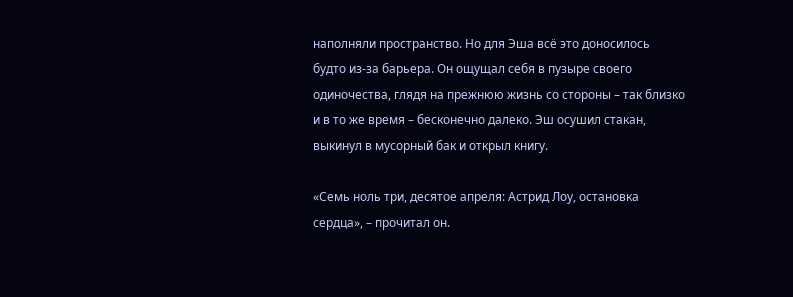наполняли пространство. Но для Эша всё это доносилось будто из-за барьера. Он ощущал себя в пузыре своего одиночества, глядя на прежнюю жизнь со стороны – так близко и в то же время – бесконечно далеко. Эш осушил стакан, выкинул в мусорный бак и открыл книгу.

«Семь ноль три, десятое апреля: Астрид Лоу, остановка сердца», – прочитал он.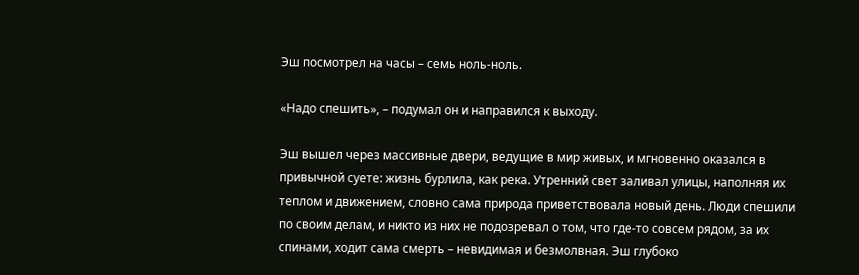Эш посмотрел на часы – семь ноль-ноль.

«Надо спешить», – подумал он и направился к выходу.

Эш вышел через массивные двери, ведущие в мир живых, и мгновенно оказался в привычной суете: жизнь бурлила, как река. Утренний свет заливал улицы, наполняя их теплом и движением, словно сама природа приветствовала новый день. Люди спешили по своим делам, и никто из них не подозревал о том, что где-то совсем рядом, за их спинами, ходит сама смерть – невидимая и безмолвная. Эш глубоко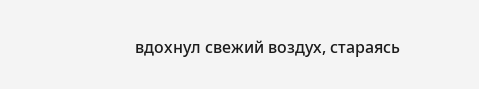вдохнул свежий воздух, стараясь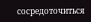сосредоточиться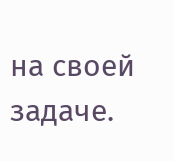на своей задаче.